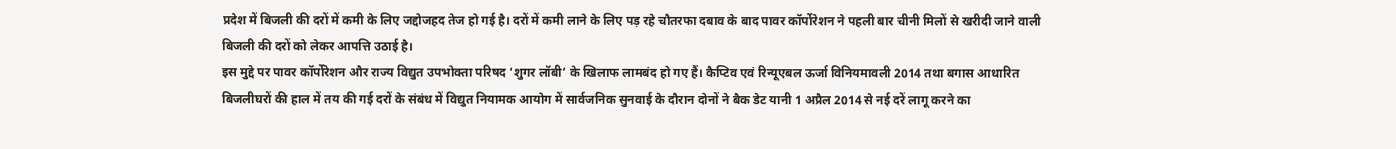प्रदेश में बिजली की दरों में कमी के लिए जद्दोजहद तेज हो गई है। दरों में कमी लाने के लिए पड़ रहे चौतरफा दबाव के बाद पावर कॉर्पोरेशन ने पहली बार चीनी मिलों से खरीदी जाने वाली बिजली की दरों को लेकर आपत्ति उठाई है।
इस मुद्दे पर पावर कॉर्पोरेशन और राज्य विद्युत उपभोक्ता परिषद ‘शुगर लॉबी’ के खिलाफ लामबंद हो गए हैं। कैप्टिव एवं रिन्यूएबल ऊर्जा विनियमावली 2014 तथा बगास आधारित बिजलीघरों की हाल में तय की गई दरों के संबंध में विद्युत नियामक आयोग में सार्वजनिक सुनवाई के दौरान दोनों ने बैक डेट यानी 1 अप्रैल 2014 से नई दरें लागू करने का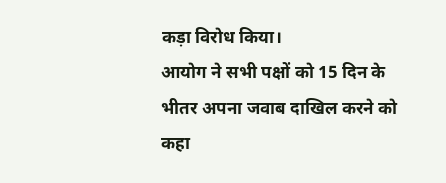कड़ा विरोध किया।
आयोग ने सभी पक्षों को 15 दिन के भीतर अपना जवाब दाखिल करने को कहा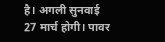है। अगली सुनवाई 27 मार्च होगी। पावर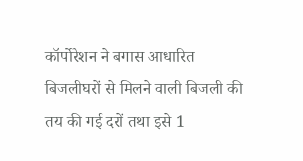कॉर्पोरेशन ने बगास आधारित बिजलीघरों से मिलने वाली बिजली की तय की गई दरों तथा इसे 1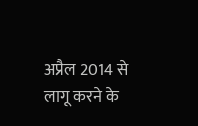अप्रैल 2014 से लागू करने के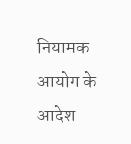नियामक आयोग के आदेश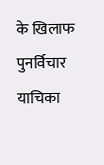के खिलाफ पुनर्विचार याचिका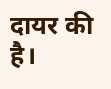दायर की है।